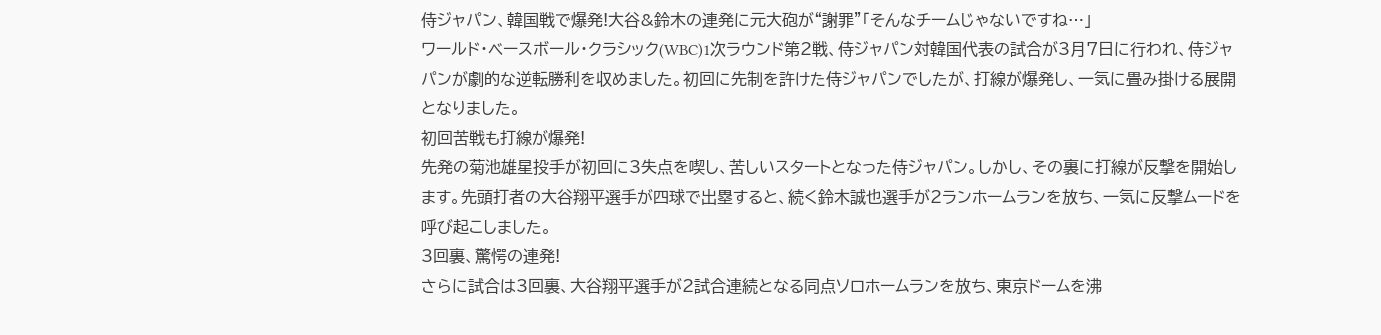侍ジャパン、韓国戦で爆発!大谷&鈴木の連発に元大砲が“謝罪”「そんなチームじゃないですね…」
ワールド・ベースボール・クラシック(WBC)1次ラウンド第2戦、侍ジャパン対韓国代表の試合が3月7日に行われ、侍ジャパンが劇的な逆転勝利を収めました。初回に先制を許けた侍ジャパンでしたが、打線が爆発し、一気に畳み掛ける展開となりました。
初回苦戦も打線が爆発!
先発の菊池雄星投手が初回に3失点を喫し、苦しいスタートとなった侍ジャパン。しかし、その裏に打線が反撃を開始します。先頭打者の大谷翔平選手が四球で出塁すると、続く鈴木誠也選手が2ランホームランを放ち、一気に反撃ムードを呼び起こしました。
3回裏、驚愕の連発!
さらに試合は3回裏、大谷翔平選手が2試合連続となる同点ソロホームランを放ち、東京ドームを沸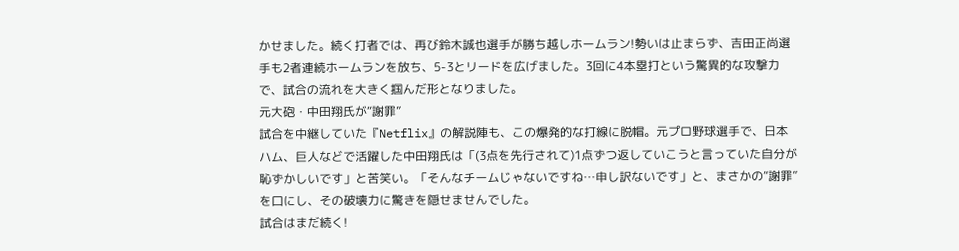かせました。続く打者では、再び鈴木誠也選手が勝ち越しホームラン!勢いは止まらず、吉田正尚選手も2者連続ホームランを放ち、5-3とリードを広げました。3回に4本塁打という驚異的な攻撃力で、試合の流れを大きく掴んだ形となりました。
元大砲・中田翔氏が“謝罪”
試合を中継していた『Netflix』の解説陣も、この爆発的な打線に脱帽。元プロ野球選手で、日本ハム、巨人などで活躍した中田翔氏は「(3点を先行されて)1点ずつ返していこうと言っていた自分が恥ずかしいです」と苦笑い。「そんなチームじゃないですね…申し訳ないです」と、まさかの“謝罪”を口にし、その破壊力に驚きを隠せませんでした。
試合はまだ続く!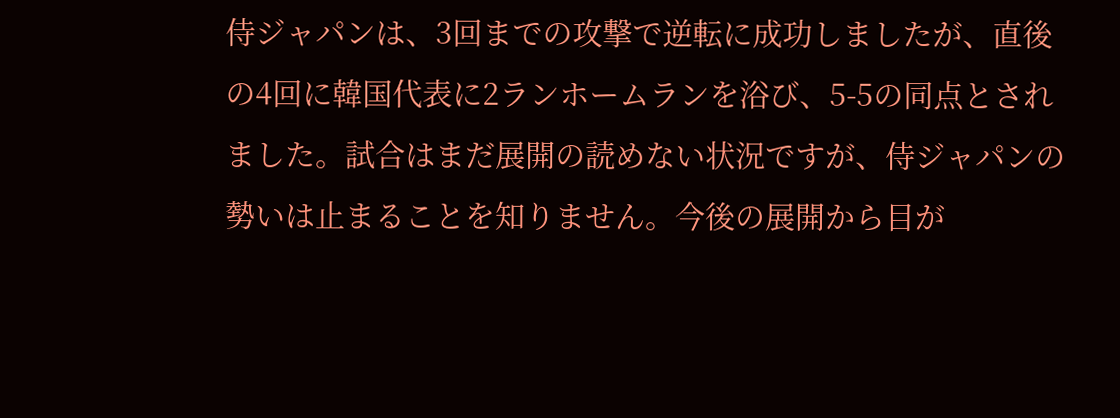侍ジャパンは、3回までの攻撃で逆転に成功しましたが、直後の4回に韓国代表に2ランホームランを浴び、5-5の同点とされました。試合はまだ展開の読めない状況ですが、侍ジャパンの勢いは止まることを知りません。今後の展開から目が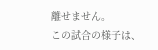離せません。
この試合の様子は、